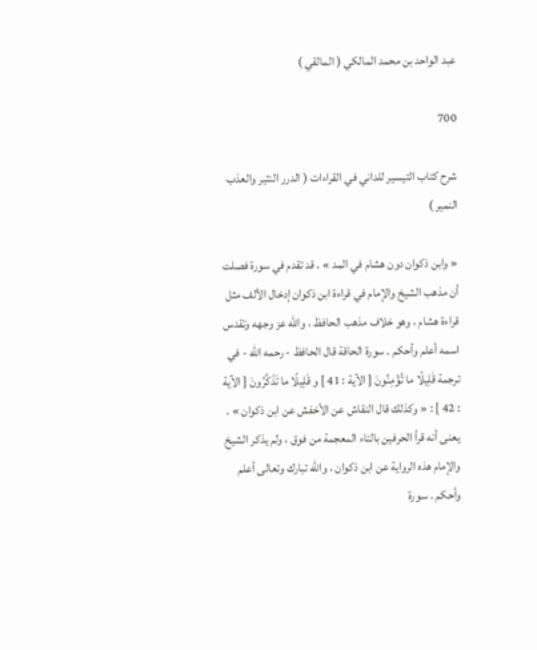عبد الواحد بن محمد المالكي ( المالقي )

700

شرح كتاب التيسير للداني في القراءات ( الدرر النثير والعذب النمير )

« وابن ذكوان دون هشام في المد » . قد تقدم في سورة فصلت أن مذهب الشيخ والإمام في قراءة ابن ذكوان إدخال الألف مثل قراءة هشام ، وهو خلاف مذهب الحافظ ، والله عز وجهه وتقدس اسمه أعلم وأحكم . سورة الحاقة قال الحافظ - رحمه الله - في ترجمة قَلِيلًا ما تُؤْمِنُونَ [ الآية : 41 ] و قَلِيلًا ما تَذَكَّرُونَ [ الآية : 42 ] : « وكذلك قال النقاش عن الأخفش عن ابن ذكوان » . يعنى أنه قرأ الحرفين بالتاء المعجمة من فوق ، ولم يذكر الشيخ والإمام هذه الرواية عن ابن ذكوان ، والله تبارك وتعالى أعلم وأحكم . سورة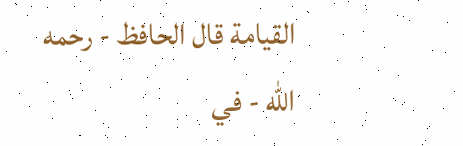القيامة قال الحافظ - رحمه الله - في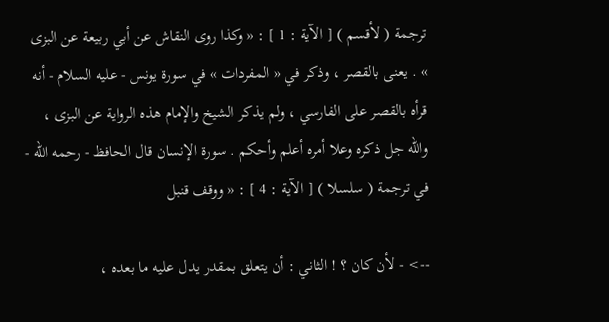ترجمة ( لأقسم ) [ الآية : 1 ] : « وكذا روى النقاش عن أبي ربيعة عن البزى » . يعنى بالقصر ، وذكر في « المفردات » في سورة يونس - عليه السلام - أنه قرأه بالقصر على الفارسي ، ولم يذكر الشيخ والإمام هذه الرواية عن البزى ، والله جل ذكره وعلا أمره أعلم وأحكم . سورة الإنسان قال الحافظ - رحمه الله - في ترجمة ( سلسلا ) [ الآية : 4 ] : « ووقف قنبل

--> - لأن كان ؟ ! الثاني : أن يتعلق بمقدر يدل عليه ما بعده ،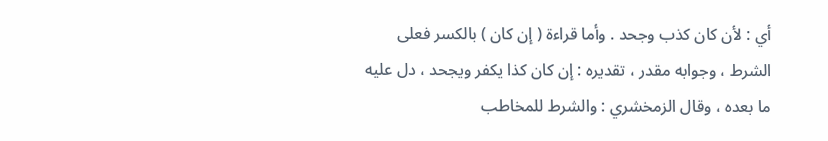أي : لأن كان كذب وجحد . وأما قراءة ( إن كان ) بالكسر فعلى الشرط ، وجوابه مقدر ، تقديره : إن كان كذا يكفر ويجحد ، دل عليه ما بعده ، وقال الزمخشري : والشرط للمخاطب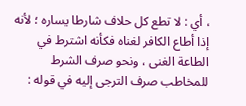، أي : لا تطع كل حلاف شارطا يساره ؛ لأنه إذا أطاع الكافر لغناه فكأنه اشترط في الطاعة الغنى ، ونحو صرف الشرط للمخاطب صرف الترجى إليه في قوله :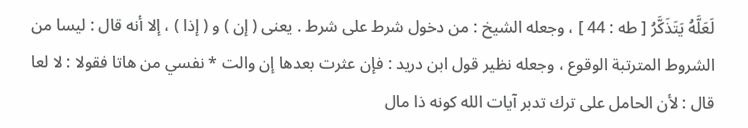لَعَلَّهُ يَتَذَكَّرُ [ طه : 44 ] ، وجعله الشيخ : من دخول شرط على شرط . يعنى ( إن ) و ( إذا ) ، إلا أنه قال : ليسا من الشروط المترتبة الوقوع ، وجعله نظير قول ابن دريد : فإن عثرت بعدها إن والت * نفسي من هاتا فقولا : لا لعا قال : لأن الحامل على ترك تدبر آيات الله كونه ذا مال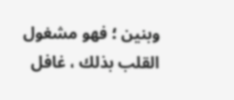وبنين ؛ فهو مشغول القلب بذلك ، غافل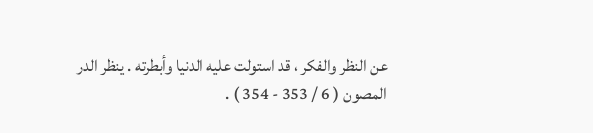عن النظر والفكر ، قد استولت عليه الدنيا وأبطرته . ينظر الدر المصون ( 6 / 353 - 354 ) .